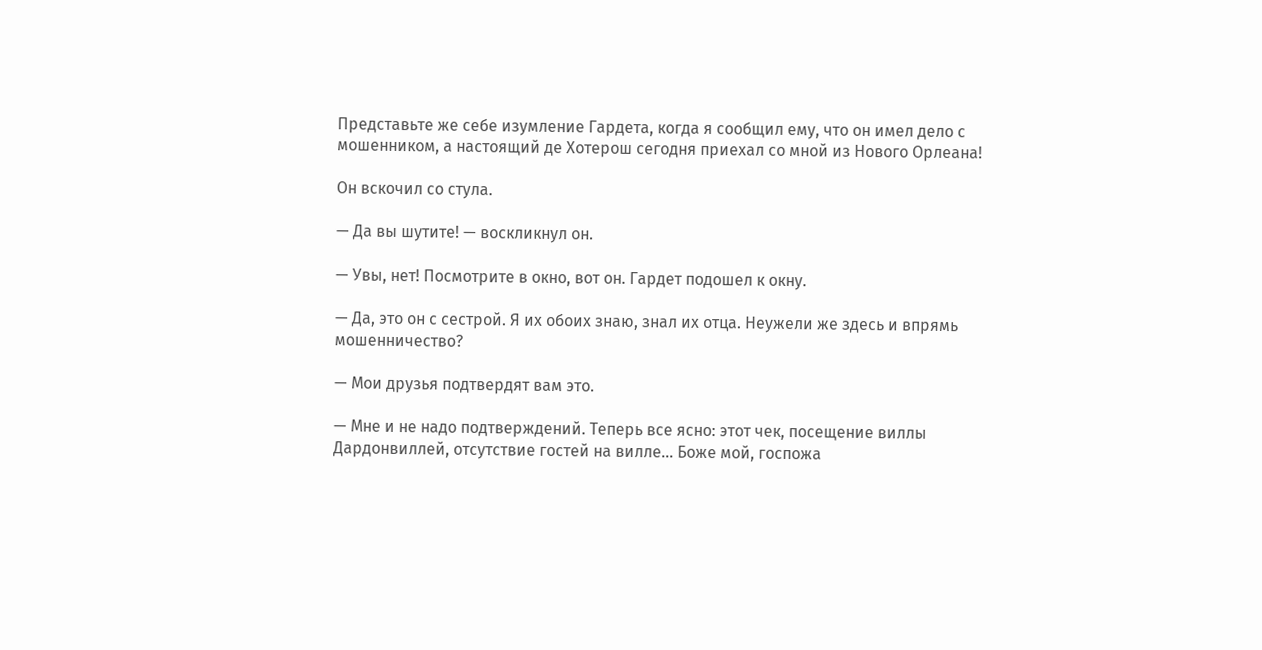Представьте же себе изумление Гардета, когда я сообщил ему, что он имел дело с мошенником, а настоящий де Хотерош сегодня приехал со мной из Нового Орлеана!

Он вскочил со стула.

— Да вы шутите! — воскликнул он.

— Увы, нет! Посмотрите в окно, вот он. Гардет подошел к окну.

— Да, это он с сестрой. Я их обоих знаю, знал их отца. Неужели же здесь и впрямь мошенничество?

— Мои друзья подтвердят вам это.

— Мне и не надо подтверждений. Теперь все ясно: этот чек, посещение виллы Дардонвиллей, отсутствие гостей на вилле… Боже мой, госпожа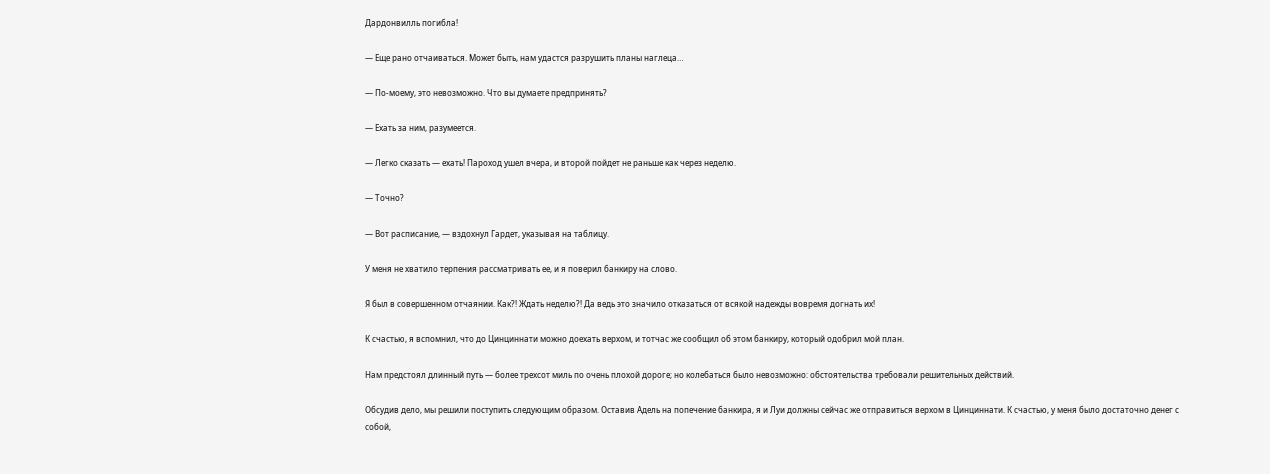Дардонвилль погибла!

— Еще рано отчаиваться. Может быть, нам удастся разрушить планы наглеца…

— По-моему, это невозможно. Что вы думаете предпринять?

— Ехать за ним, разумеется.

— Легко сказать — ехать! Пароход ушел вчера, и второй пойдет не раньше как через неделю.

— Точно?

— Вот расписание, — вздохнул Гардет, указывая на таблицу.

У меня не хватило терпения рассматривать ее, и я поверил банкиру на слово.

Я был в совершенном отчаянии. Как?! Ждать неделю?! Да ведь это значило отказаться от всякой надежды вовремя догнать их!

К счастью, я вспомнил, что до Цинциннати можно доехать верхом, и тотчас же сообщил об этом банкиру, который одобрил мой план.

Нам предстоял длинный путь — более трехсот миль по очень плохой дороге; но колебаться было невозможно: обстоятельства требовали решительных действий.

Обсудив дело, мы решили поступить следующим образом. Оставив Адель на попечение банкира, я и Луи должны сейчас же отправиться верхом в Цинциннати. К счастью, у меня было достаточно денег с собой,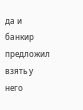да и банкир предложил взять у него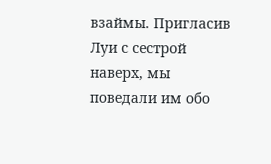взаймы. Пригласив Луи с сестрой наверх, мы поведали им обо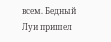всем. Бедный Луи пришел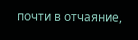почти в отчаяние,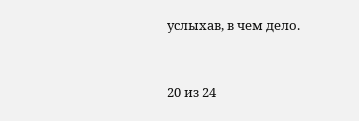услыхав, в чем дело.



20 из 24